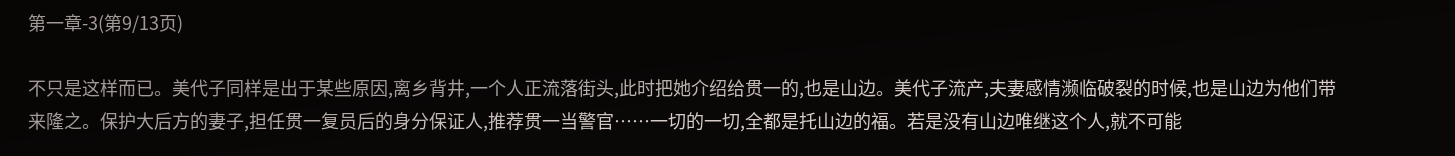第一章-3(第9/13页)

不只是这样而已。美代子同样是出于某些原因,离乡背井,一个人正流落街头,此时把她介绍给贯一的,也是山边。美代子流产,夫妻感情濒临破裂的时候,也是山边为他们带来隆之。保护大后方的妻子,担任贯一复员后的身分保证人,推荐贯一当警官……一切的一切,全都是托山边的福。若是没有山边唯继这个人,就不可能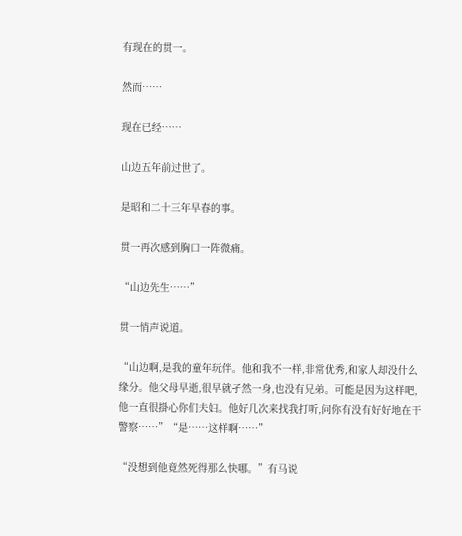有现在的贯一。

然而……

现在已经……

山边五年前过世了。

是昭和二十三年早春的事。

贯一再次感到胸口一阵微痛。

“山边先生……”

贯一悄声说道。

“山边啊,是我的童年玩伴。他和我不一样,非常优秀,和家人却没什么缘分。他父母早逝,很早就孑然一身,也没有兄弟。可能是因为这样吧,他一直很掛心你们夫妇。他好几次来找我打听,问你有没有好好地在干警察……”“是……这样啊……”

“没想到他竟然死得那么快哪。”有马说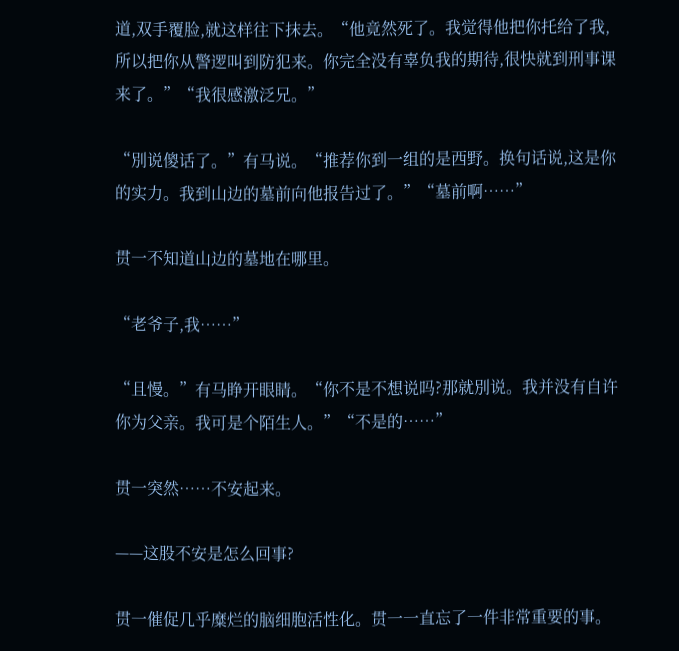道,双手覆脸,就这样往下抹去。“他竟然死了。我觉得他把你托给了我,所以把你从警逻叫到防犯来。你完全没有辜负我的期待,很快就到刑事课来了。”“我很感激泛兄。”

“別说傻话了。”有马说。“推荐你到一组的是西野。换句话说,这是你的实力。我到山边的墓前向他报告过了。”“墓前啊……”

贯一不知道山边的墓地在哪里。

“老爷子,我……”

“且慢。”有马睁开眼睛。“你不是不想说吗?那就別说。我并没有自许你为父亲。我可是个陌生人。”“不是的……”

贯一突然……不安起来。

——这股不安是怎么回事?

贯一催促几乎糜烂的脑细胞活性化。贯一一直忘了一件非常重要的事。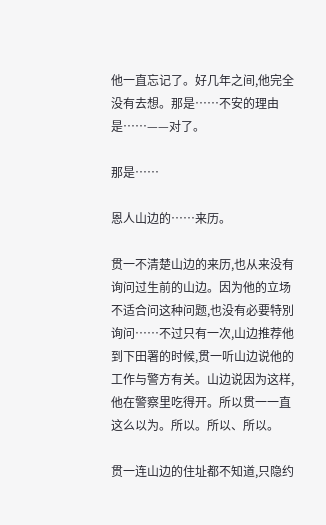他一直忘记了。好几年之间,他完全没有去想。那是……不安的理由是……——对了。

那是……

恩人山边的……来历。

贯一不清楚山边的来历,也从来没有询问过生前的山边。因为他的立场不适合问这种问题,也没有必要特別询问……不过只有一次,山边推荐他到下田署的时候,贯一听山边说他的工作与警方有关。山边说因为这样,他在警察里吃得开。所以贯一一直这么以为。所以。所以、所以。

贯一连山边的住址都不知道,只隐约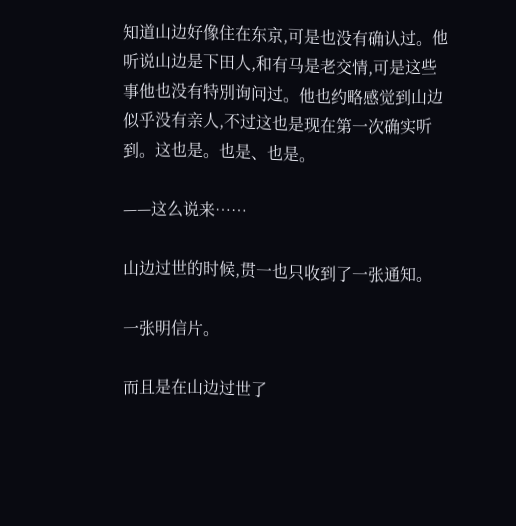知道山边好像住在东京,可是也没有确认过。他听说山边是下田人,和有马是老交情,可是这些事他也没有特別询问过。他也约略感觉到山边似乎没有亲人,不过这也是现在第一次确实听到。这也是。也是、也是。

——这么说来……

山边过世的时候,贯一也只收到了一张通知。

一张明信片。

而且是在山边过世了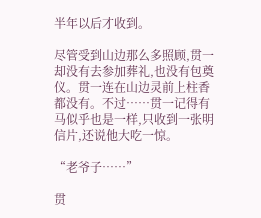半年以后才收到。

尽管受到山边那么多照顾,贯一却没有去参加葬礼,也没有包奠仪。贯一连在山边灵前上柱香都没有。不过……贯一记得有马似乎也是一样,只收到一张明信片,还说他大吃一惊。

“老爷子……”

贯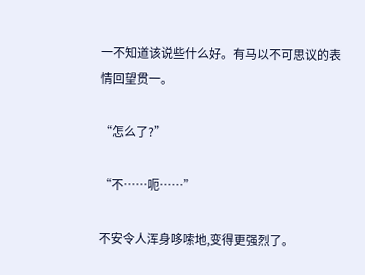一不知道该说些什么好。有马以不可思议的表情回望贯一。

“怎么了?”

“不……呃……”

不安令人浑身哆嗦地,变得更强烈了。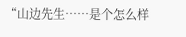“山边先生……是个怎么样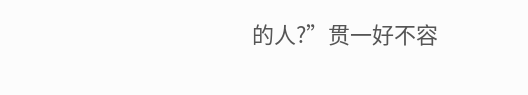的人?”贯一好不容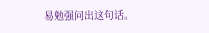易勉强问出这句话。